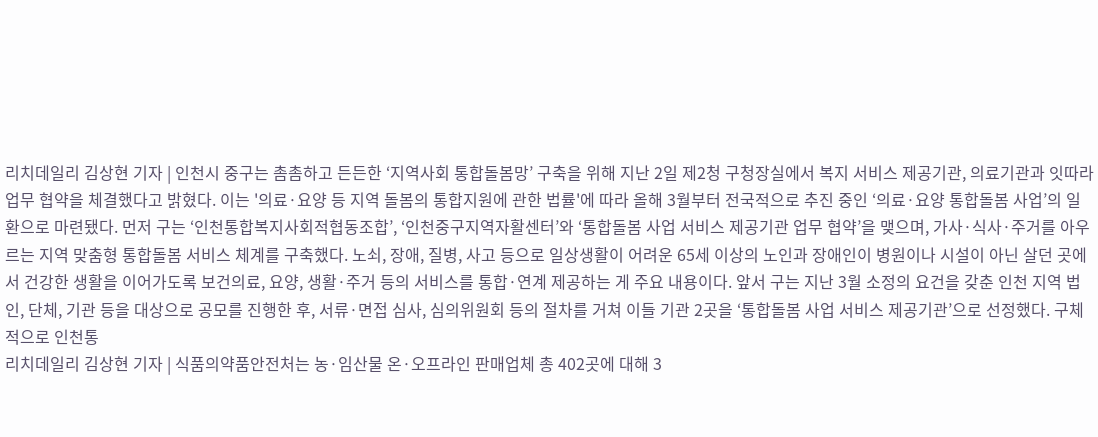리치데일리 김상현 기자 | 인천시 중구는 촘촘하고 든든한 ‘지역사회 통합돌봄망’ 구축을 위해 지난 2일 제2청 구청장실에서 복지 서비스 제공기관, 의료기관과 잇따라 업무 협약을 체결했다고 밝혔다. 이는 '의료·요양 등 지역 돌봄의 통합지원에 관한 법률'에 따라 올해 3월부터 전국적으로 추진 중인 ‘의료·요양 통합돌봄 사업’의 일환으로 마련됐다. 먼저 구는 ‘인천통합복지사회적협동조합’, ‘인천중구지역자활센터’와 ‘통합돌봄 사업 서비스 제공기관 업무 협약’을 맺으며, 가사·식사·주거를 아우르는 지역 맞춤형 통합돌봄 서비스 체계를 구축했다. 노쇠, 장애, 질병, 사고 등으로 일상생활이 어려운 65세 이상의 노인과 장애인이 병원이나 시설이 아닌 살던 곳에서 건강한 생활을 이어가도록 보건의료, 요양, 생활·주거 등의 서비스를 통합·연계 제공하는 게 주요 내용이다. 앞서 구는 지난 3월 소정의 요건을 갖춘 인천 지역 법인, 단체, 기관 등을 대상으로 공모를 진행한 후, 서류·면접 심사, 심의위원회 등의 절차를 거쳐 이들 기관 2곳을 ‘통합돌봄 사업 서비스 제공기관’으로 선정했다. 구체적으로 인천통
리치데일리 김상현 기자 | 식품의약품안전처는 농·임산물 온·오프라인 판매업체 총 402곳에 대해 3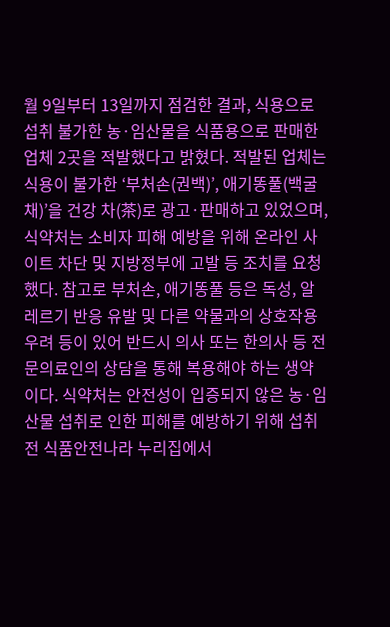월 9일부터 13일까지 점검한 결과, 식용으로 섭취 불가한 농·임산물을 식품용으로 판매한 업체 2곳을 적발했다고 밝혔다. 적발된 업체는 식용이 불가한 ‘부처손(권백)’, 애기똥풀(백굴채)’을 건강 차(茶)로 광고·판매하고 있었으며, 식약처는 소비자 피해 예방을 위해 온라인 사이트 차단 및 지방정부에 고발 등 조치를 요청했다. 참고로 부처손, 애기똥풀 등은 독성, 알레르기 반응 유발 및 다른 약물과의 상호작용 우려 등이 있어 반드시 의사 또는 한의사 등 전문의료인의 상담을 통해 복용해야 하는 생약이다. 식약처는 안전성이 입증되지 않은 농·임산물 섭취로 인한 피해를 예방하기 위해 섭취 전 식품안전나라 누리집에서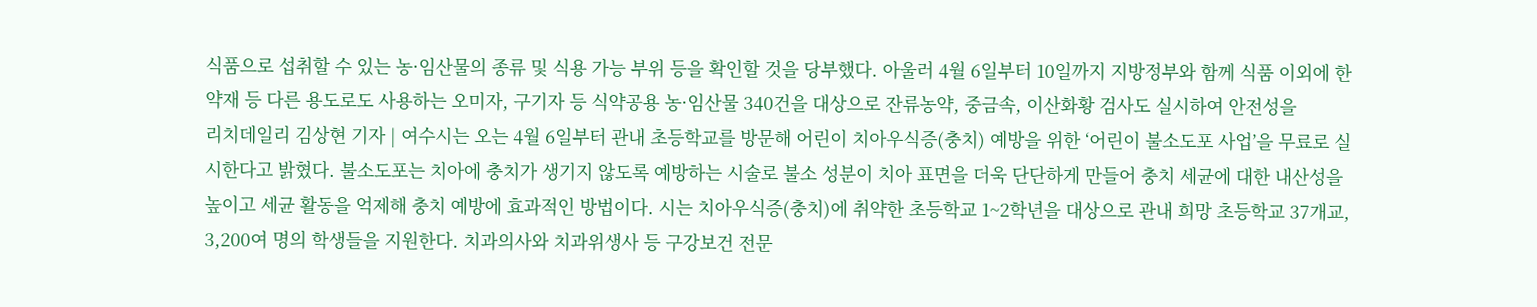식품으로 섭취할 수 있는 농·임산물의 종류 및 식용 가능 부위 등을 확인할 것을 당부했다. 아울러 4월 6일부터 10일까지 지방정부와 함께 식품 이외에 한약재 등 다른 용도로도 사용하는 오미자, 구기자 등 식약공용 농·임산물 340건을 대상으로 잔류농약, 중금속, 이산화황 검사도 실시하여 안전성을
리치데일리 김상현 기자 | 여수시는 오는 4월 6일부터 관내 초등학교를 방문해 어린이 치아우식증(충치) 예방을 위한 ‘어린이 불소도포 사업’을 무료로 실시한다고 밝혔다. 불소도포는 치아에 충치가 생기지 않도록 예방하는 시술로 불소 성분이 치아 표면을 더욱 단단하게 만들어 충치 세균에 대한 내산성을 높이고 세균 활동을 억제해 충치 예방에 효과적인 방법이다. 시는 치아우식증(충치)에 취약한 초등학교 1~2학년을 대상으로 관내 희망 초등학교 37개교, 3,200여 명의 학생들을 지원한다. 치과의사와 치과위생사 등 구강보건 전문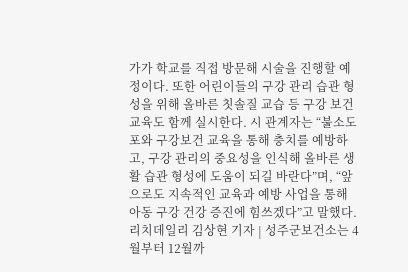가가 학교를 직접 방문해 시술을 진행할 예정이다. 또한 어린이들의 구강 관리 습관 형성을 위해 올바른 칫솔질 교습 등 구강 보건교육도 함께 실시한다. 시 관계자는 “불소도포와 구강보건 교육을 통해 충치를 예방하고, 구강 관리의 중요성을 인식해 올바른 생활 습관 형성에 도움이 되길 바란다”며, “앞으로도 지속적인 교육과 예방 사업을 통해 아동 구강 건강 증진에 힘쓰겠다”고 말했다.
리치데일리 김상현 기자 | 성주군보건소는 4월부터 12월까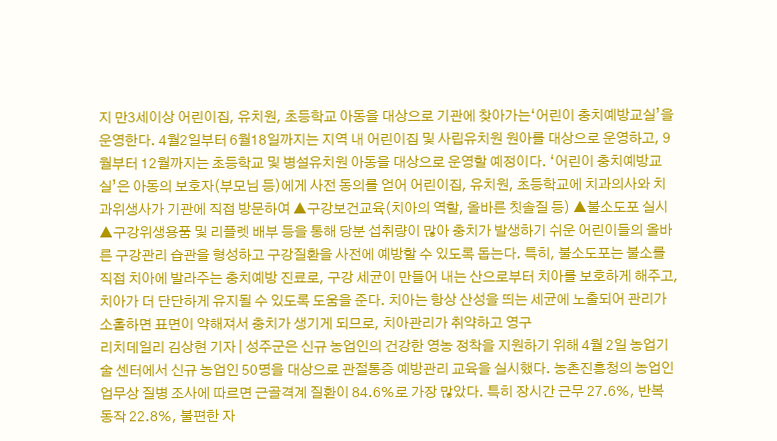지 만3세이상 어린이집, 유치원, 초등학교 아동을 대상으로 기관에 찾아가는‘어린이 충치예방교실’을 운영한다. 4월2일부터 6월18일까지는 지역 내 어린이집 및 사립유치원 원아를 대상으로 운영하고, 9월부터 12월까지는 초등학교 및 병설유치원 아동을 대상으로 운영할 예정이다. ‘어린이 충치예방교실’은 아동의 보호자(부모님 등)에게 사전 동의를 얻어 어린이집, 유치원, 초등학교에 치과의사와 치과위생사가 기관에 직접 방문하여 ▲구강보건교육(치아의 역할, 올바른 칫솔질 등) ▲불소도포 실시 ▲구강위생용품 및 리플렛 배부 등을 통해 당분 섭취량이 많아 충치가 발생하기 쉬운 어린이들의 올바른 구강관리 습관을 형성하고 구강질환을 사전에 예방할 수 있도록 돕는다. 특히, 불소도포는 불소를 직접 치아에 발라주는 충치예방 진료로, 구강 세균이 만들어 내는 산으로부터 치아를 보호하게 해주고, 치아가 더 단단하게 유지될 수 있도록 도움을 준다. 치아는 항상 산성을 띄는 세균에 노출되어 관리가 소홀하면 표면이 약해져서 충치가 생기게 되므로, 치아관리가 취약하고 영구
리치데일리 김상현 기자 | 성주군은 신규 농업인의 건강한 영농 정착을 지원하기 위해 4월 2일 농업기술 센터에서 신규 농업인 50명을 대상으로 관절통증 예방관리 교육을 실시했다. 농촌진흥청의 농업인 업무상 질병 조사에 따르면 근골격계 질환이 84.6%로 가장 많았다. 특히 장시간 근무 27.6%, 반복 동작 22.8%, 불편한 자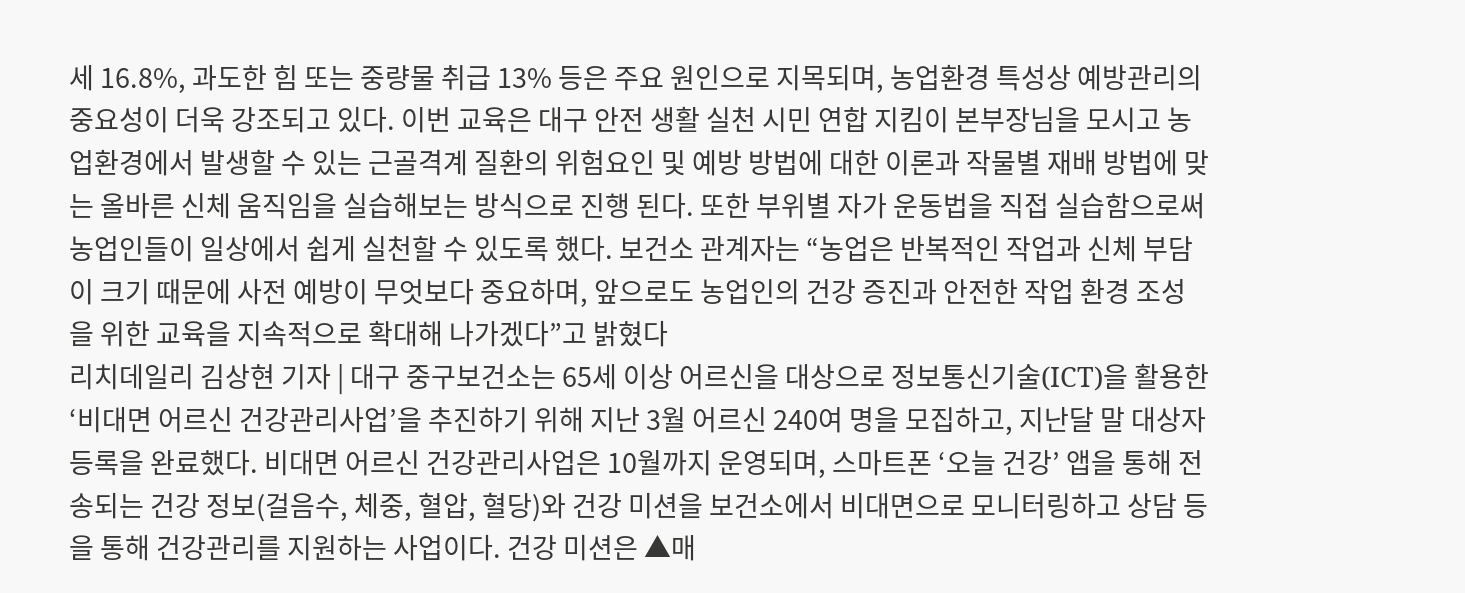세 16.8%, 과도한 힘 또는 중량물 취급 13% 등은 주요 원인으로 지목되며, 농업환경 특성상 예방관리의 중요성이 더욱 강조되고 있다. 이번 교육은 대구 안전 생활 실천 시민 연합 지킴이 본부장님을 모시고 농업환경에서 발생할 수 있는 근골격계 질환의 위험요인 및 예방 방법에 대한 이론과 작물별 재배 방법에 맞는 올바른 신체 움직임을 실습해보는 방식으로 진행 된다. 또한 부위별 자가 운동법을 직접 실습함으로써 농업인들이 일상에서 쉽게 실천할 수 있도록 했다. 보건소 관계자는 “농업은 반복적인 작업과 신체 부담이 크기 때문에 사전 예방이 무엇보다 중요하며, 앞으로도 농업인의 건강 증진과 안전한 작업 환경 조성을 위한 교육을 지속적으로 확대해 나가겠다”고 밝혔다
리치데일리 김상현 기자 | 대구 중구보건소는 65세 이상 어르신을 대상으로 정보통신기술(ICT)을 활용한 ‘비대면 어르신 건강관리사업’을 추진하기 위해 지난 3월 어르신 240여 명을 모집하고, 지난달 말 대상자 등록을 완료했다. 비대면 어르신 건강관리사업은 10월까지 운영되며, 스마트폰 ‘오늘 건강’ 앱을 통해 전송되는 건강 정보(걸음수, 체중, 혈압, 혈당)와 건강 미션을 보건소에서 비대면으로 모니터링하고 상담 등을 통해 건강관리를 지원하는 사업이다. 건강 미션은 ▲매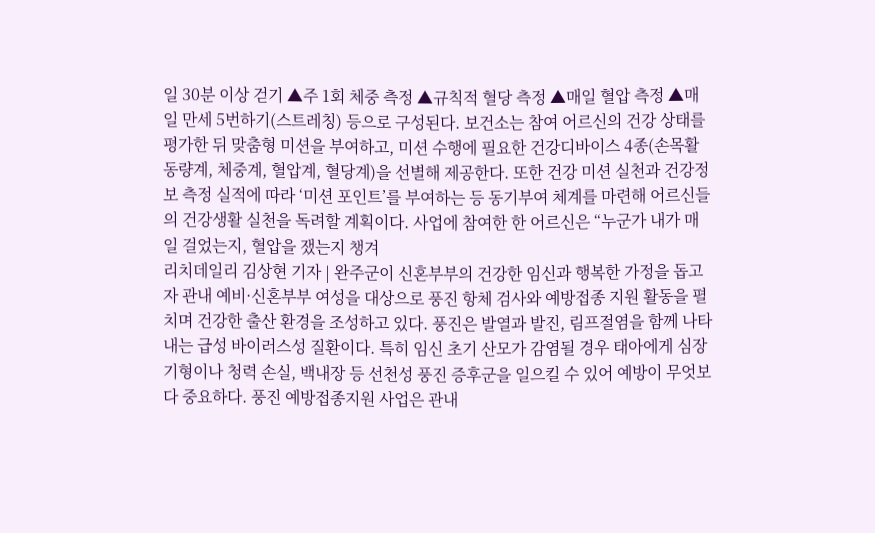일 30분 이상 걷기 ▲주 1회 체중 측정 ▲규칙적 혈당 측정 ▲매일 혈압 측정 ▲매일 만세 5번하기(스트레칭) 등으로 구성된다. 보건소는 참여 어르신의 건강 상태를 평가한 뒤 맞춤형 미션을 부여하고, 미션 수행에 필요한 건강디바이스 4종(손목활동량계, 체중계, 혈압계, 혈당계)을 선별해 제공한다. 또한 건강 미션 실천과 건강정보 측정 실적에 따라 ‘미션 포인트’를 부여하는 등 동기부여 체계를 마련해 어르신들의 건강생활 실천을 독려할 계획이다. 사업에 참여한 한 어르신은 “누군가 내가 매일 걸었는지, 혈압을 쟀는지 챙겨
리치데일리 김상현 기자 | 완주군이 신혼부부의 건강한 임신과 행복한 가정을 돕고자 관내 예비·신혼부부 여성을 대상으로 풍진 항체 검사와 예방접종 지원 활동을 펼치며 건강한 출산 환경을 조성하고 있다. 풍진은 발열과 발진, 림프절염을 함께 나타내는 급성 바이러스성 질환이다. 특히 임신 초기 산모가 감염될 경우 태아에게 심장 기형이나 청력 손실, 백내장 등 선천성 풍진 증후군을 일으킬 수 있어 예방이 무엇보다 중요하다. 풍진 예방접종지원 사업은 관내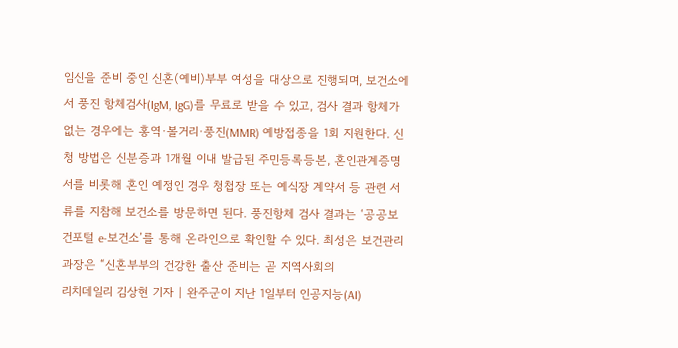임신을 준비 중인 신혼(예비)부부 여성을 대상으로 진행되며, 보건소에서 풍진 항체검사(IgM, IgG)를 무료로 받을 수 있고, 검사 결과 항체가 없는 경우에는 홍역·볼거리·풍진(MMR) 예방접종을 1회 지원한다. 신청 방법은 신분증과 1개월 이내 발급된 주민등록등본, 혼인관계증명서를 비롯해 혼인 예정인 경우 청첩장 또는 예식장 계약서 등 관련 서류를 지참해 보건소를 방문하면 된다. 풍진항체 검사 결과는 ‘공공보건포털 e-보건소’를 통해 온라인으로 확인할 수 있다. 최성은 보건관리과장은 “신혼부부의 건강한 출산 준비는 곧 지역사회의
리치데일리 김상현 기자 | 완주군이 지난 1일부터 인공지능(AI)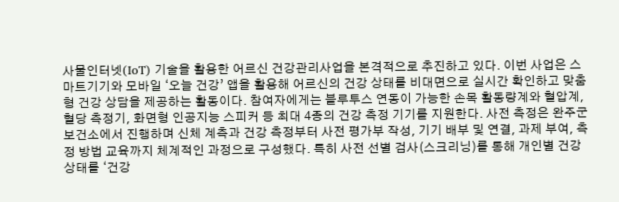사물인터넷(IoT) 기술을 활용한 어르신 건강관리사업을 본격적으로 추진하고 있다. 이번 사업은 스마트기기와 모바일 ‘오늘 건강’ 앱을 활용해 어르신의 건강 상태를 비대면으로 실시간 확인하고 맞춤형 건강 상담을 제공하는 활동이다. 참여자에게는 블루투스 연동이 가능한 손목 활동량계와 혈압계, 혈당 측정기, 화면형 인공지능 스피커 등 최대 4종의 건강 측정 기기를 지원한다. 사전 측정은 완주군 보건소에서 진행하며 신체 계측과 건강 측정부터 사전 평가부 작성, 기기 배부 및 연결, 과제 부여, 측정 방법 교육까지 체계적인 과정으로 구성했다. 특히 사전 선별 검사(스크리닝)를 통해 개인별 건강 상태를 ‘건강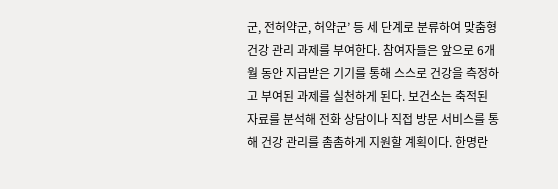군, 전허약군, 허약군’ 등 세 단계로 분류하여 맞춤형 건강 관리 과제를 부여한다. 참여자들은 앞으로 6개월 동안 지급받은 기기를 통해 스스로 건강을 측정하고 부여된 과제를 실천하게 된다. 보건소는 축적된 자료를 분석해 전화 상담이나 직접 방문 서비스를 통해 건강 관리를 촘촘하게 지원할 계획이다. 한명란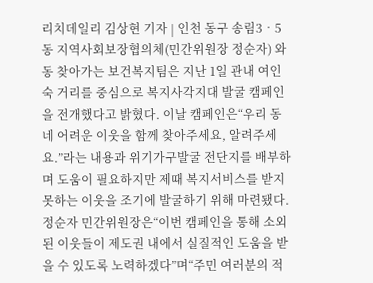리치데일리 김상현 기자 | 인천 동구 송림3‧5동 지역사회보장협의체(민간위원장 정순자) 와 동 찾아가는 보건복지팀은 지난 1일 관내 여인숙 거리를 중심으로 복지사각지대 발굴 캠페인을 전개했다고 밝혔다. 이날 캠페인은“우리 동네 어려운 이웃을 함께 찾아주세요, 알려주세요.”라는 내용과 위기가구발굴 전단지를 배부하며 도움이 필요하지만 제때 복지서비스를 받지 못하는 이웃을 조기에 발굴하기 위해 마련됐다. 정순자 민간위원장은“이번 캠페인을 통해 소외된 이웃들이 제도권 내에서 실질적인 도움을 받을 수 있도록 노력하겠다”며“주민 여러분의 적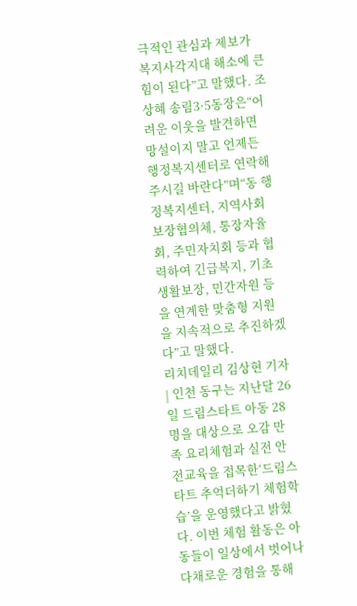극적인 관심과 제보가 복지사각지대 해소에 큰 힘이 된다”고 말했다. 조상혜 송림3·5동장은“어려운 이웃을 발견하면 망설이지 말고 언제든 행정복지센터로 연락해 주시길 바란다”며“동 행정복지센터, 지역사회보장협의체, 통장자율회, 주민자치회 등과 협력하여 긴급복지, 기초생활보장, 민간자원 등을 연계한 맞춤형 지원을 지속적으로 추진하겠다”고 말했다.
리치데일리 김상현 기자 | 인천 동구는 지난달 26일 드림스타트 아동 28명을 대상으로 오감 만족 요리체험과 실전 안전교육을 접목한‘드림스타트 추억더하기 체험학습’을 운영했다고 밝혔다. 이번 체험 활동은 아동들이 일상에서 벗어나 다채로운 경험을 통해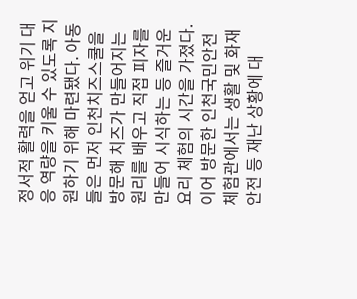정서적 활력을 얻고 위기 대응 역량을 키울 수 있도록 지원하기 위해 마련됐다. 아동들은 먼저 인천치즈스쿨을 방문해 치즈가 만들어지는 원리를 배우고 직접 피자를 만들어 시식하는 등 즐거운 요리 체험의 시간을 가졌다. 이어 방문한 인천국민안전체험관에서는 생활 및 화재 안전 등 재난 상황에 대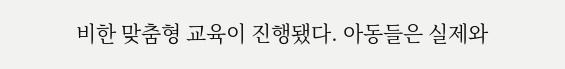비한 맞춤형 교육이 진행됐다. 아동들은 실제와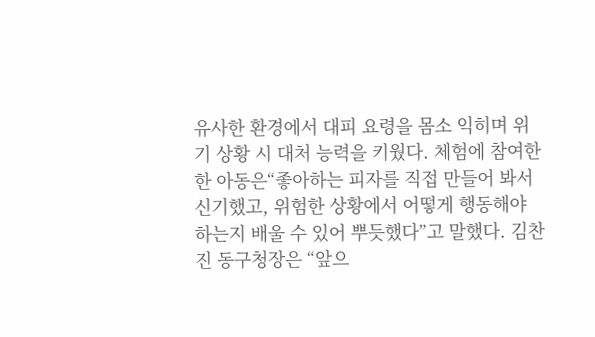유사한 환경에서 대피 요령을 몸소 익히며 위기 상황 시 대처 능력을 키웠다. 체험에 참여한 한 아동은“좋아하는 피자를 직접 만들어 봐서 신기했고, 위험한 상황에서 어떻게 행동해야 하는지 배울 수 있어 뿌듯했다”고 말했다. 김찬진 동구청장은 “앞으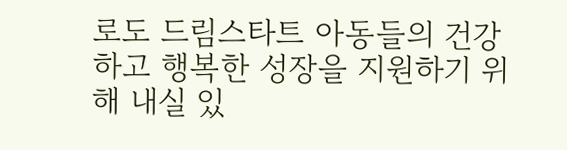로도 드림스타트 아동들의 건강하고 행복한 성장을 지원하기 위해 내실 있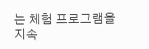는 체험 프로그램을 지속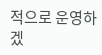적으로 운영하겠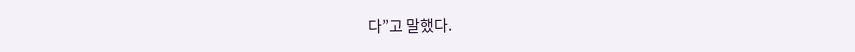다”고 말했다.